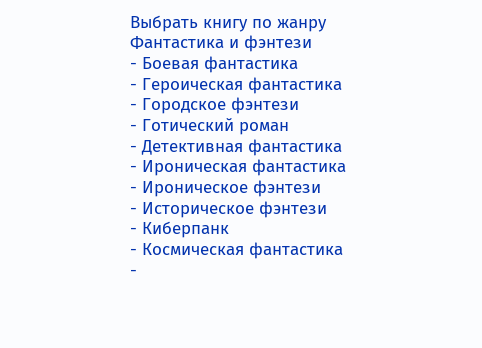Выбрать книгу по жанру
Фантастика и фэнтези
- Боевая фантастика
- Героическая фантастика
- Городское фэнтези
- Готический роман
- Детективная фантастика
- Ироническая фантастика
- Ироническое фэнтези
- Историческое фэнтези
- Киберпанк
- Космическая фантастика
-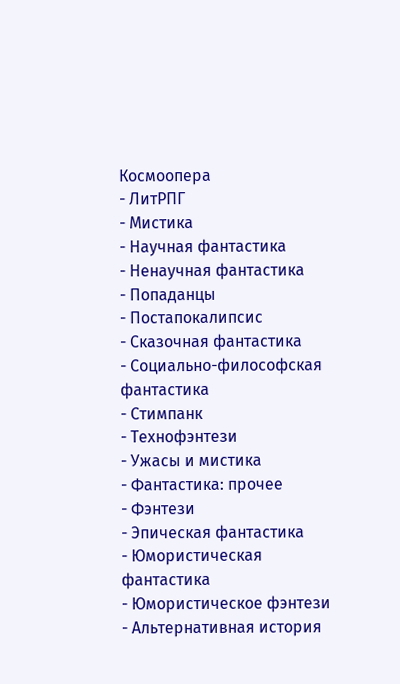Космоопера
- ЛитРПГ
- Мистика
- Научная фантастика
- Ненаучная фантастика
- Попаданцы
- Постапокалипсис
- Сказочная фантастика
- Социально-философская фантастика
- Стимпанк
- Технофэнтези
- Ужасы и мистика
- Фантастика: прочее
- Фэнтези
- Эпическая фантастика
- Юмористическая фантастика
- Юмористическое фэнтези
- Альтернативная история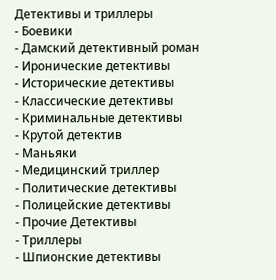Детективы и триллеры
- Боевики
- Дамский детективный роман
- Иронические детективы
- Исторические детективы
- Классические детективы
- Криминальные детективы
- Крутой детектив
- Маньяки
- Медицинский триллер
- Политические детективы
- Полицейские детективы
- Прочие Детективы
- Триллеры
- Шпионские детективы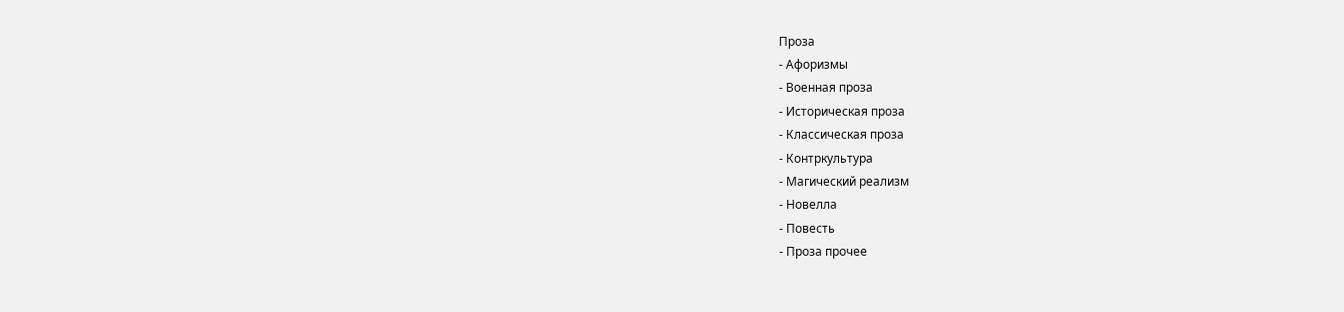Проза
- Афоризмы
- Военная проза
- Историческая проза
- Классическая проза
- Контркультура
- Магический реализм
- Новелла
- Повесть
- Проза прочее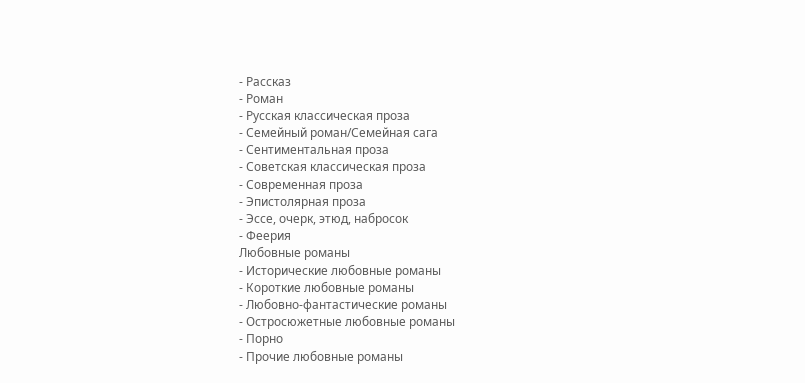- Рассказ
- Роман
- Русская классическая проза
- Семейный роман/Семейная сага
- Сентиментальная проза
- Советская классическая проза
- Современная проза
- Эпистолярная проза
- Эссе, очерк, этюд, набросок
- Феерия
Любовные романы
- Исторические любовные романы
- Короткие любовные романы
- Любовно-фантастические романы
- Остросюжетные любовные романы
- Порно
- Прочие любовные романы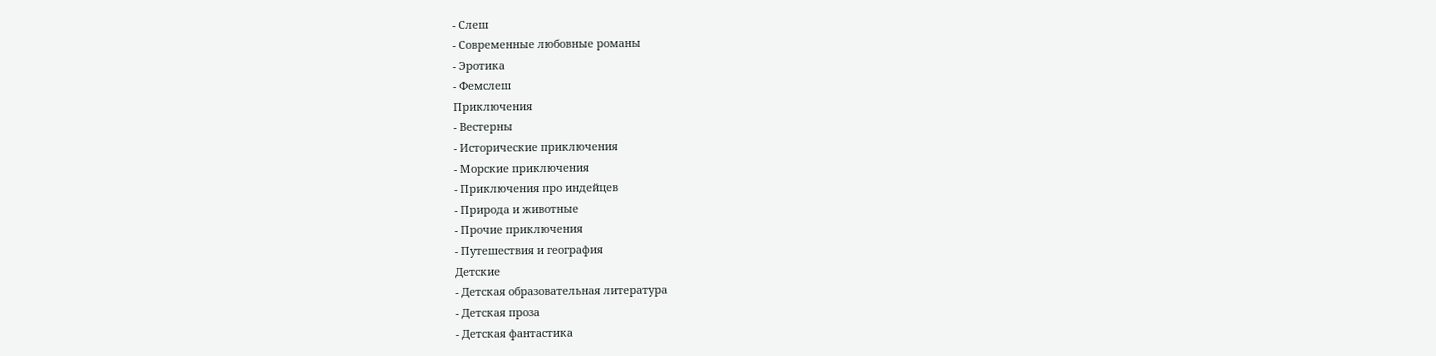- Слеш
- Современные любовные романы
- Эротика
- Фемслеш
Приключения
- Вестерны
- Исторические приключения
- Морские приключения
- Приключения про индейцев
- Природа и животные
- Прочие приключения
- Путешествия и география
Детские
- Детская образовательная литература
- Детская проза
- Детская фантастика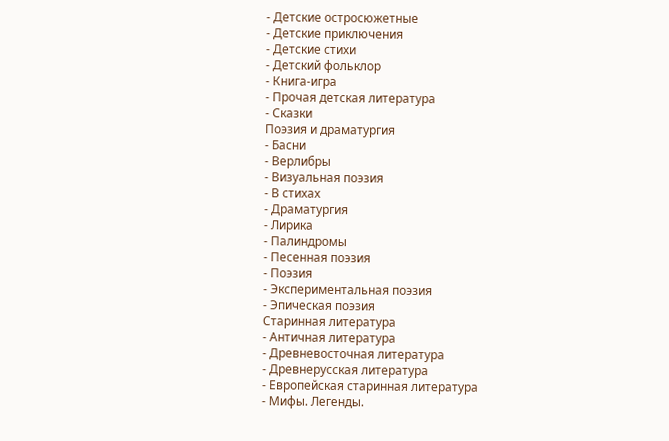- Детские остросюжетные
- Детские приключения
- Детские стихи
- Детский фольклор
- Книга-игра
- Прочая детская литература
- Сказки
Поэзия и драматургия
- Басни
- Верлибры
- Визуальная поэзия
- В стихах
- Драматургия
- Лирика
- Палиндромы
- Песенная поэзия
- Поэзия
- Экспериментальная поэзия
- Эпическая поэзия
Старинная литература
- Античная литература
- Древневосточная литература
- Древнерусская литература
- Европейская старинная литература
- Мифы. Легенды.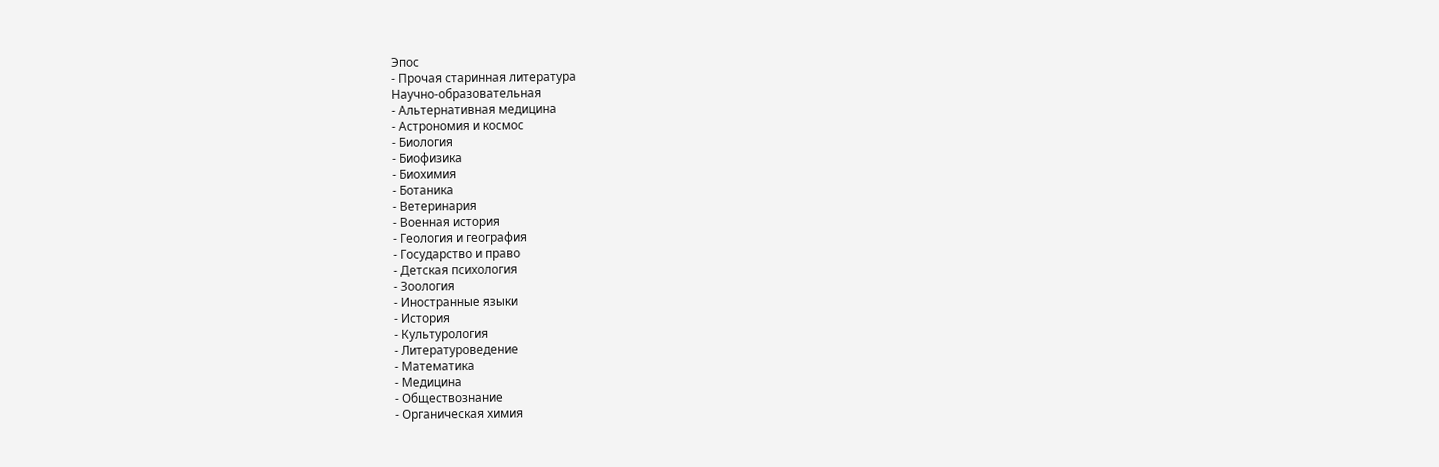Эпос
- Прочая старинная литература
Научно-образовательная
- Альтернативная медицина
- Астрономия и космос
- Биология
- Биофизика
- Биохимия
- Ботаника
- Ветеринария
- Военная история
- Геология и география
- Государство и право
- Детская психология
- Зоология
- Иностранные языки
- История
- Культурология
- Литературоведение
- Математика
- Медицина
- Обществознание
- Органическая химия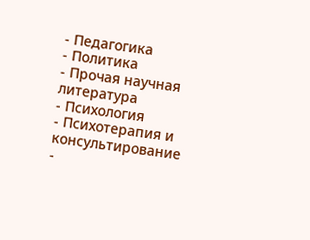- Педагогика
- Политика
- Прочая научная литература
- Психология
- Психотерапия и консультирование
-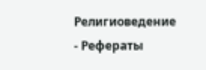Религиоведение
- Рефераты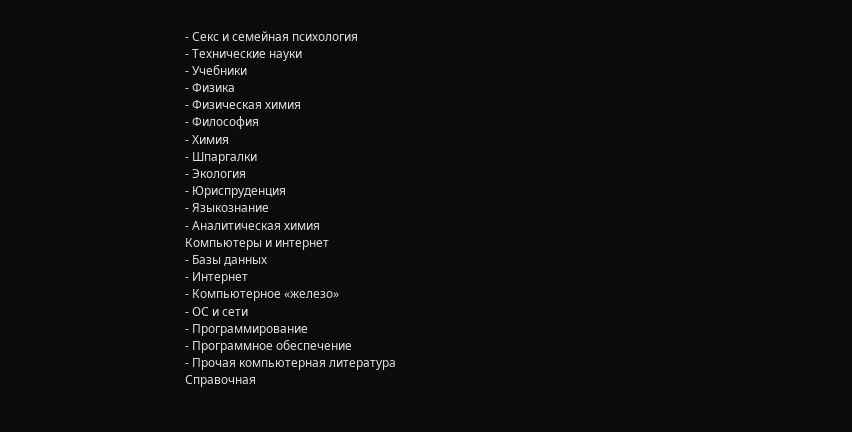- Секс и семейная психология
- Технические науки
- Учебники
- Физика
- Физическая химия
- Философия
- Химия
- Шпаргалки
- Экология
- Юриспруденция
- Языкознание
- Аналитическая химия
Компьютеры и интернет
- Базы данных
- Интернет
- Компьютерное «железо»
- ОС и сети
- Программирование
- Программное обеспечение
- Прочая компьютерная литература
Справочная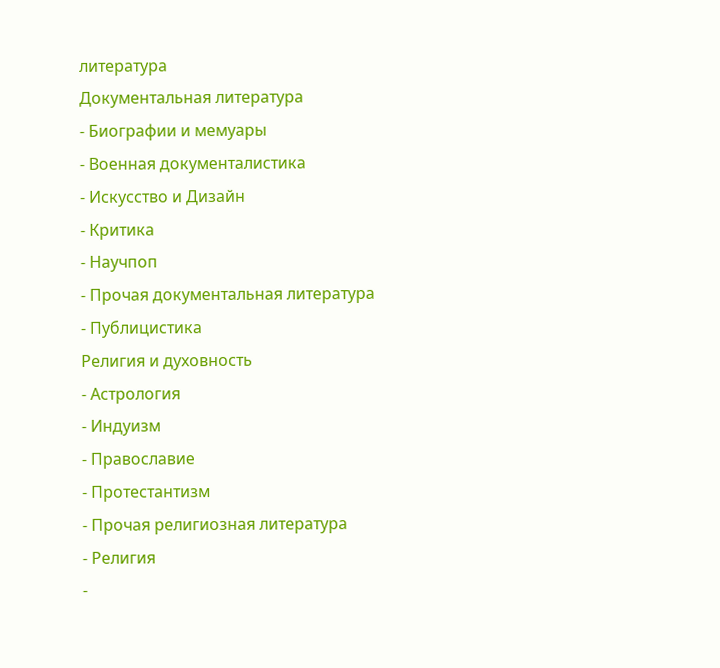литература
Документальная литература
- Биографии и мемуары
- Военная документалистика
- Искусство и Дизайн
- Критика
- Научпоп
- Прочая документальная литература
- Публицистика
Религия и духовность
- Астрология
- Индуизм
- Православие
- Протестантизм
- Прочая религиозная литература
- Религия
-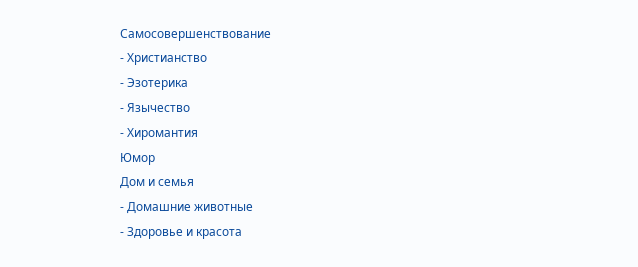Самосовершенствование
- Христианство
- Эзотерика
- Язычество
- Хиромантия
Юмор
Дом и семья
- Домашние животные
- Здоровье и красота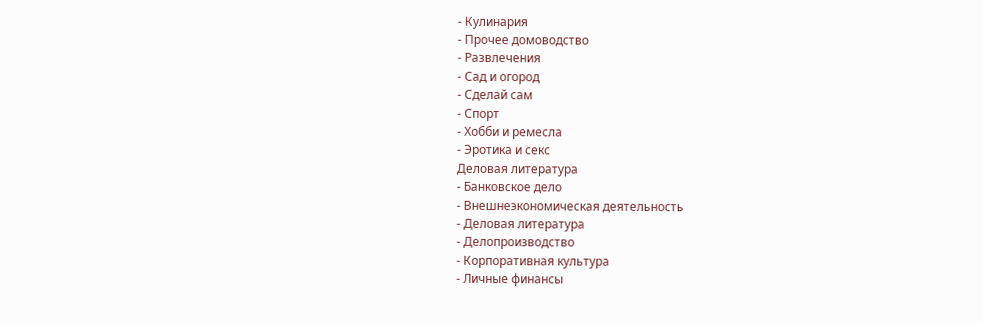- Кулинария
- Прочее домоводство
- Развлечения
- Сад и огород
- Сделай сам
- Спорт
- Хобби и ремесла
- Эротика и секс
Деловая литература
- Банковское дело
- Внешнеэкономическая деятельность
- Деловая литература
- Делопроизводство
- Корпоративная культура
- Личные финансы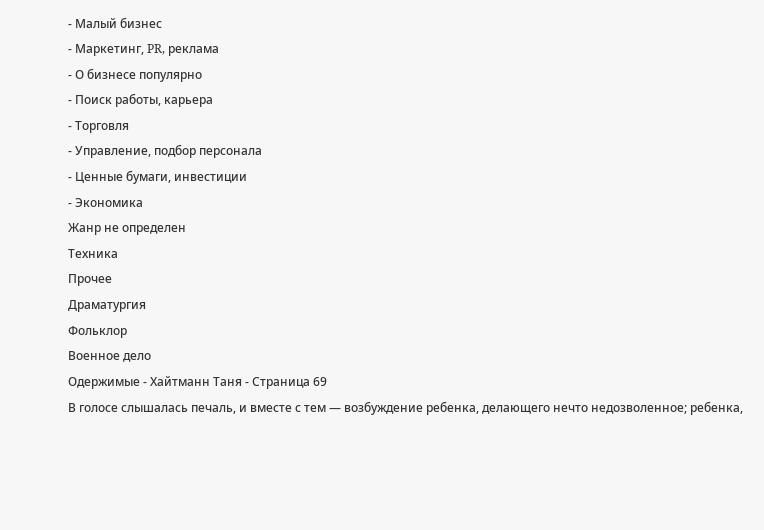- Малый бизнес
- Маркетинг, PR, реклама
- О бизнесе популярно
- Поиск работы, карьера
- Торговля
- Управление, подбор персонала
- Ценные бумаги, инвестиции
- Экономика
Жанр не определен
Техника
Прочее
Драматургия
Фольклор
Военное дело
Одержимые - Хайтманн Таня - Страница 69
В голосе слышалась печаль, и вместе с тем — возбуждение ребенка, делающего нечто недозволенное; ребенка,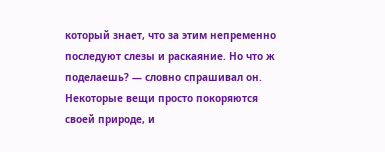который знает, что за этим непременно последуют слезы и раскаяние. Но что ж поделаешь? — словно спрашивал он. Некоторые вещи просто покоряются своей природе, и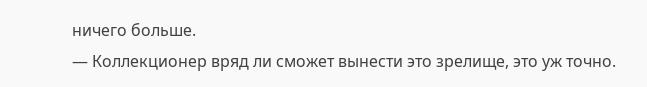ничего больше.
— Коллекционер вряд ли сможет вынести это зрелище, это уж точно.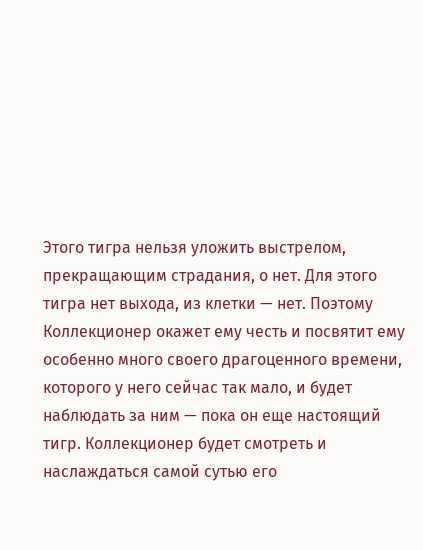Этого тигра нельзя уложить выстрелом, прекращающим страдания, о нет. Для этого тигра нет выхода, из клетки — нет. Поэтому Коллекционер окажет ему честь и посвятит ему особенно много своего драгоценного времени, которого у него сейчас так мало, и будет наблюдать за ним — пока он еще настоящий тигр. Коллекционер будет смотреть и наслаждаться самой сутью его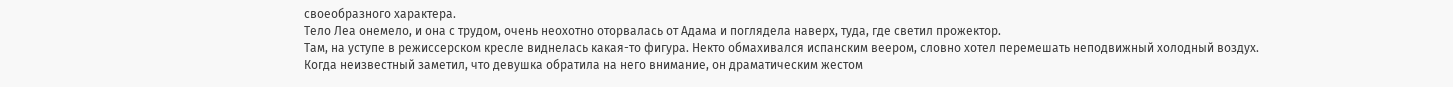своеобразного характера.
Тело Леа онемело, и она с трудом, очень неохотно оторвалась от Адама и поглядела наверх, туда, где светил прожектор.
Там, на уступе в режиссерском кресле виднелась какая-то фигура. Некто обмахивался испанским веером, словно хотел перемешать неподвижный холодный воздух. Когда неизвестный заметил, что девушка обратила на него внимание, он драматическим жестом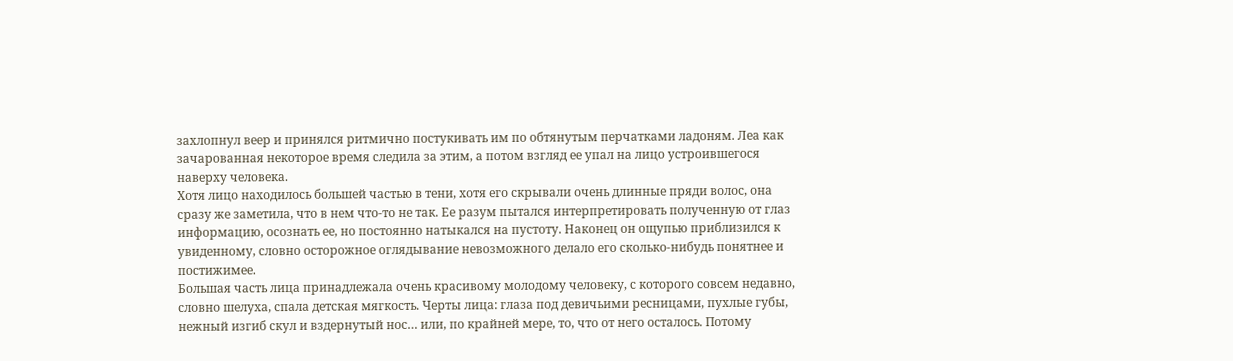захлопнул веер и принялся ритмично постукивать им по обтянутым перчатками ладоням. Леа как зачарованная некоторое время следила за этим, а потом взгляд ее упал на лицо устроившегося наверху человека.
Хотя лицо находилось большей частью в тени, хотя его скрывали очень длинные пряди волос, она сразу же заметила, что в нем что-то не так. Ее разум пытался интерпретировать полученную от глаз информацию, осознать ее, но постоянно натыкался на пустоту. Наконец он ощупью приблизился к увиденному, словно осторожное оглядывание невозможного делало его сколько-нибудь понятнее и постижимее.
Большая часть лица принадлежала очень красивому молодому человеку, с которого совсем недавно, словно шелуха, спала детская мягкость. Черты лица: глаза под девичьими ресницами, пухлые губы, нежный изгиб скул и вздернутый нос… или, по крайней мере, то, что от него осталось. Потому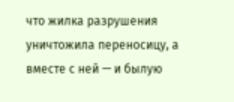что жилка разрушения уничтожила переносицу, а вместе с ней — и былую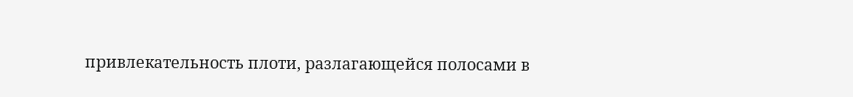привлекательность плоти, разлагающейся полосами в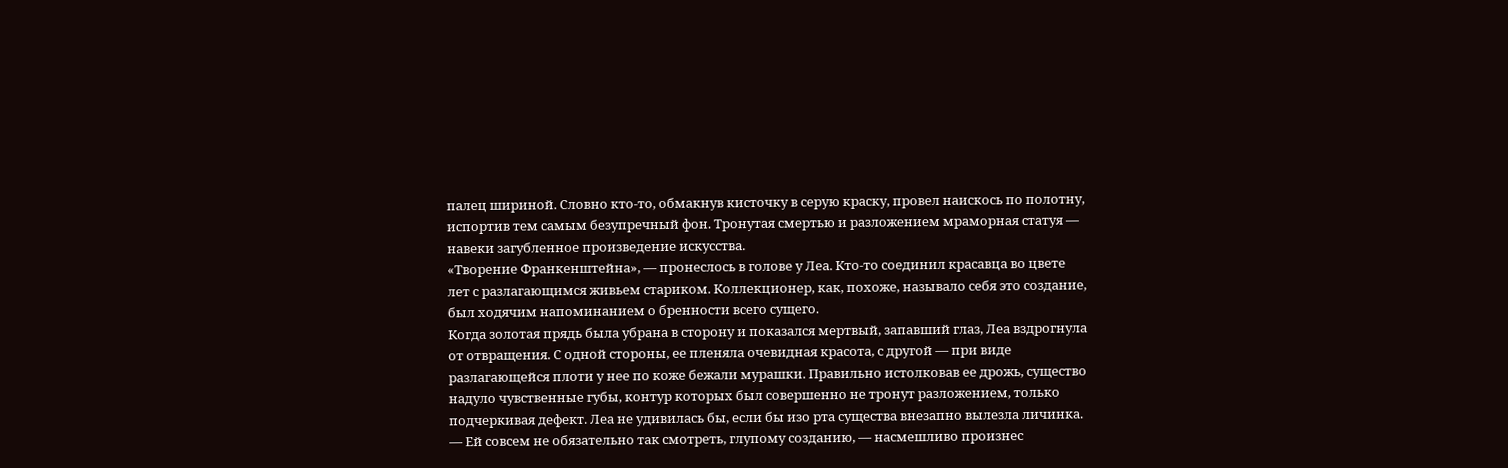палец шириной. Словно кто-то, обмакнув кисточку в серую краску, провел наискось по полотну, испортив тем самым безупречный фон. Тронутая смертью и разложением мраморная статуя — навеки загубленное произведение искусства.
«Творение Франкенштейна», — пронеслось в голове у Леа. Кто-то соединил красавца во цвете лет с разлагающимся живьем стариком. Коллекционер, как, похоже, называло себя это создание, был ходячим напоминанием о бренности всего сущего.
Когда золотая прядь была убрана в сторону и показался мертвый, запавший глаз, Леа вздрогнула от отвращения. С одной стороны, ее пленяла очевидная красота, с другой — при виде разлагающейся плоти у нее по коже бежали мурашки. Правильно истолковав ее дрожь, существо надуло чувственные губы, контур которых был совершенно не тронут разложением, только подчеркивая дефект. Леа не удивилась бы, если бы изо рта существа внезапно вылезла личинка.
— Ей совсем не обязательно так смотреть, глупому созданию, — насмешливо произнес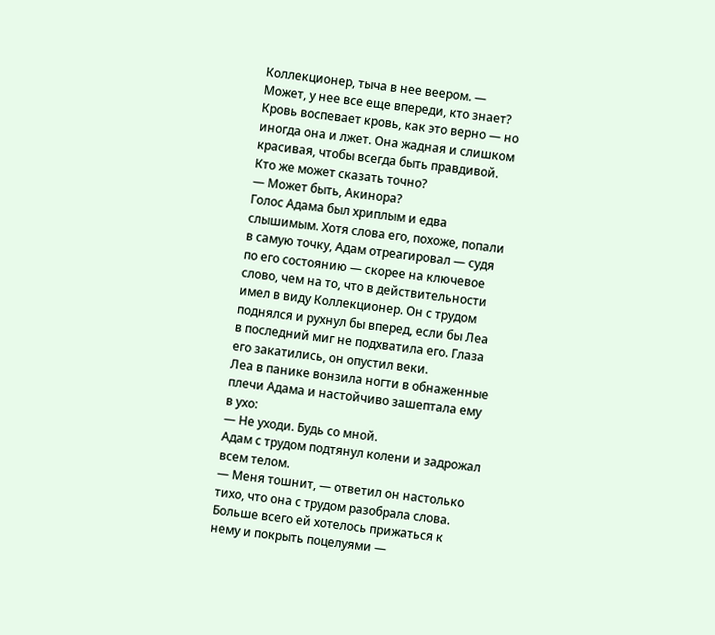Коллекционер, тыча в нее веером. — Может, у нее все еще впереди, кто знает? Кровь воспевает кровь, как это верно — но иногда она и лжет. Она жадная и слишком красивая, чтобы всегда быть правдивой. Кто же может сказать точно?
— Может быть, Акинора?
Голос Адама был хриплым и едва слышимым. Хотя слова его, похоже, попали в самую точку, Адам отреагировал — судя по его состоянию — скорее на ключевое слово, чем на то, что в действительности имел в виду Коллекционер. Он с трудом поднялся и рухнул бы вперед, если бы Леа в последний миг не подхватила его. Глаза его закатились, он опустил веки.
Леа в панике вонзила ногти в обнаженные плечи Адама и настойчиво зашептала ему в ухо:
— Не уходи. Будь со мной.
Адам с трудом подтянул колени и задрожал всем телом.
— Меня тошнит, — ответил он настолько тихо, что она с трудом разобрала слова.
Больше всего ей хотелось прижаться к нему и покрыть поцелуями —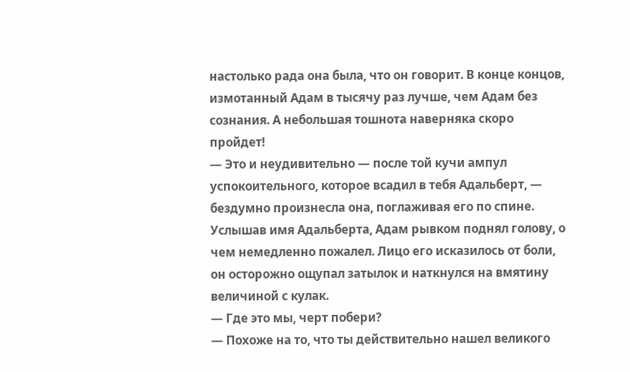настолько рада она была, что он говорит. В конце концов, измотанный Адам в тысячу раз лучше, чем Адам без сознания. А небольшая тошнота наверняка скоро пройдет!
— Это и неудивительно — после той кучи ампул успокоительного, которое всадил в тебя Адальберт, — бездумно произнесла она, поглаживая его по спине.
Услышав имя Адальберта, Адам рывком поднял голову, о чем немедленно пожалел. Лицо его исказилось от боли, он осторожно ощупал затылок и наткнулся на вмятину величиной с кулак.
— Где это мы, черт побери?
— Похоже на то, что ты действительно нашел великого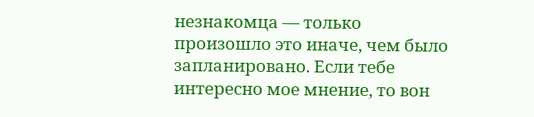незнакомца — только произошло это иначе, чем было запланировано. Если тебе интересно мое мнение, то вон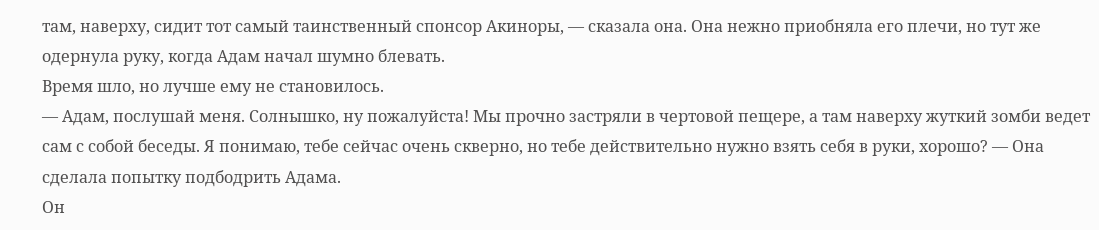там, наверху, сидит тот самый таинственный спонсор Акиноры, — сказала она. Она нежно приобняла его плечи, но тут же одернула руку, когда Адам начал шумно блевать.
Время шло, но лучше ему не становилось.
— Адам, послушай меня. Солнышко, ну пожалуйста! Мы прочно застряли в чертовой пещере, а там наверху жуткий зомби ведет сам с собой беседы. Я понимаю, тебе сейчас очень скверно, но тебе действительно нужно взять себя в руки, хорошо? — Она сделала попытку подбодрить Адама.
Он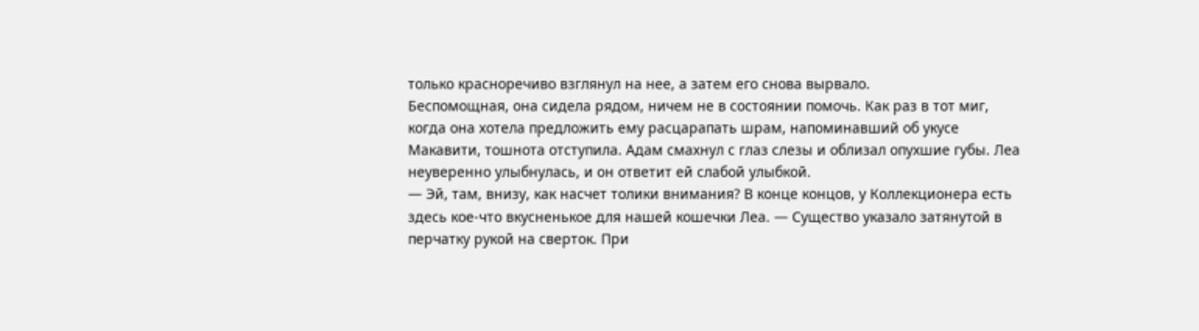только красноречиво взглянул на нее, а затем его снова вырвало.
Беспомощная, она сидела рядом, ничем не в состоянии помочь. Как раз в тот миг, когда она хотела предложить ему расцарапать шрам, напоминавший об укусе Макавити, тошнота отступила. Адам смахнул с глаз слезы и облизал опухшие губы. Леа неуверенно улыбнулась, и он ответит ей слабой улыбкой.
— Эй, там, внизу, как насчет толики внимания? В конце концов, у Коллекционера есть здесь кое-что вкусненькое для нашей кошечки Леа. — Существо указало затянутой в перчатку рукой на сверток. При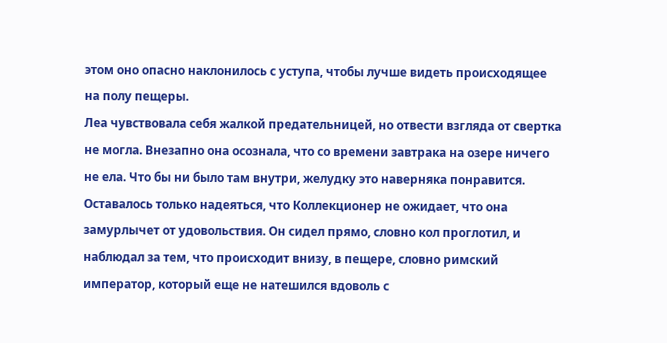этом оно опасно наклонилось с уступа, чтобы лучше видеть происходящее на полу пещеры.
Леа чувствовала себя жалкой предательницей, но отвести взгляда от свертка не могла. Внезапно она осознала, что со времени завтрака на озере ничего не ела. Что бы ни было там внутри, желудку это наверняка понравится. Оставалось только надеяться, что Коллекционер не ожидает, что она замурлычет от удовольствия. Он сидел прямо, словно кол проглотил, и наблюдал за тем, что происходит внизу, в пещере, словно римский император, который еще не натешился вдоволь с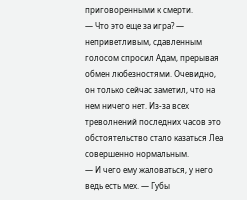приговоренными к смерти.
— Что это еще за игра? — неприветливым, сдавленным голосом спросил Адам, прерывая обмен любезностями. Очевидно, он только сейчас заметил, что на нем ничего нет. Из-за всех треволнений последних часов это обстоятельство стало казаться Леа совершенно нормальным.
— И чего ему жаловаться, у него ведь есть мех. — Губы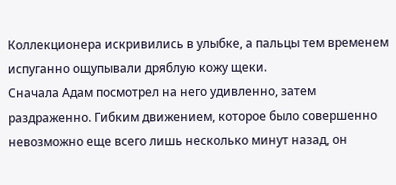Коллекционера искривились в улыбке, а пальцы тем временем испуганно ощупывали дряблую кожу щеки.
Сначала Адам посмотрел на него удивленно, затем раздраженно. Гибким движением, которое было совершенно невозможно еще всего лишь несколько минут назад, он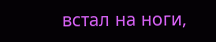встал на ноги,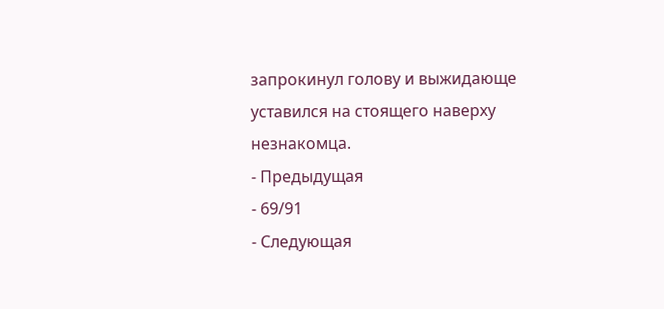запрокинул голову и выжидающе уставился на стоящего наверху незнакомца.
- Предыдущая
- 69/91
- Следующая